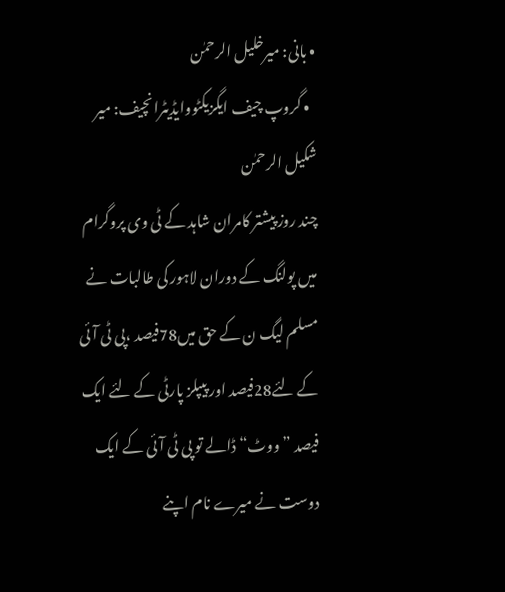• بانی: میرخلیل الرحمٰن
  • گروپ چیف ایگزیکٹووایڈیٹرانچیف: میر شکیل الرحمٰن
چند روز پیشتر کامران شاہد کے ٹی وی پروگرام میں پولنگ کے دوران لاہور کی طالبات نے مسلم لیگ ن کے حق میں78فیصد ،پی ٹی آئی کے لئے28فیصد اور پیپلز پارٹی کے لئے ایک فیصد ”ووٹ“ ڈالے تو پی ٹی آئی کے ایک دوست نے میرے نام اپنے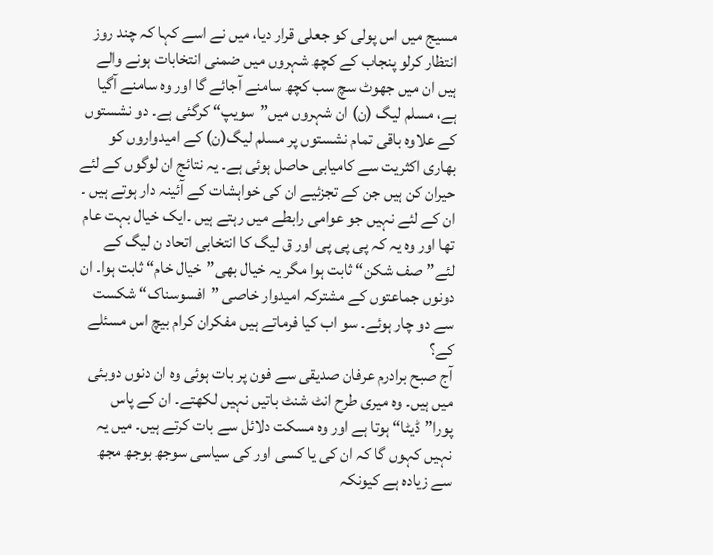مسیج میں اس پولی کو جعلی قرار دیا، میں نے اسے کہا کہ چند روز انتظار کرلو پنجاب کے کچھ شہروں میں ضمنی انتخابات ہونے والے ہیں ان میں جھوٹ سچ سب کچھ سامنے آجائے گا اور وہ سامنے آگیا ہے، مسلم لیگ (ن) ان شہروں میں”سویپ“ کرگئی ہے۔ دو نشستوں کے علاوہ باقی تمام نشستوں پر مسلم لیگ(ن) کے امیدواروں کو بھاری اکثریت سے کامیابی حاصل ہوئی ہے۔ یہ نتائج ان لوگوں کے لئے حیران کن ہیں جن کے تجزئیے ان کی خواہشات کے آئینہ دار ہوتے ہیں ۔ ان کے لئے نہیں جو عوامی رابطے میں رہتے ہیں ۔ایک خیال بہت عام تھا اور وہ یہ کہ پی پی پی اور ق لیگ کا انتخابی اتحاد ن لیگ کے لئے”صف شکن“ ثابت ہوا مگر یہ خیال بھی”خیال خام“ ثابت ہوا۔ ان دونوں جماعتوں کے مشترکہ امیدوار خاصی ”افسوسناک“ شکست سے دو چار ہوئے۔ سو اب کیا فرماتے ہیں مفکران کرام بیچ اس مسئلے کے؟
آج صبح برادرم عرفان صدیقی سے فون پر بات ہوئی وہ ان دنوں دوبئی میں ہیں۔ وہ میری طرح انٹ شنٹ باتیں نہیں لکھتے۔ ان کے پاس پورا”ڈیٹا“ ہوتا ہے اور وہ مسکت دلائل سے بات کرتے ہیں۔ میں یہ نہیں کہوں گا کہ ان کی یا کسی اور کی سیاسی سوجھ بوجھ مجھ سے زیادہ ہے کیونکہ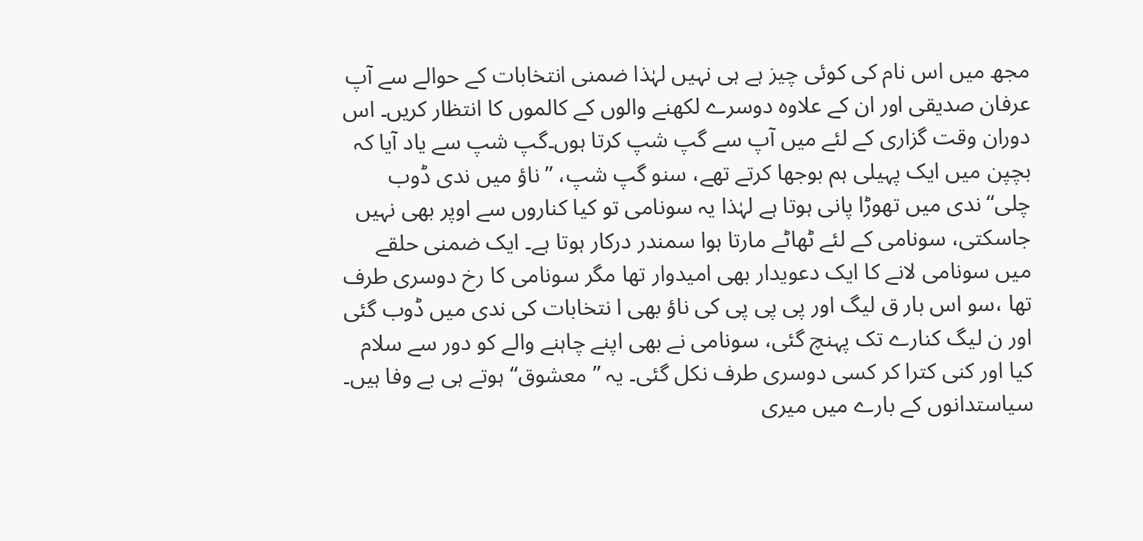مجھ میں اس نام کی کوئی چیز ہے ہی نہیں لہٰذا ضمنی انتخابات کے حوالے سے آپ عرفان صدیقی اور ان کے علاوہ دوسرے لکھنے والوں کے کالموں کا انتظار کریں۔ اس دوران وقت گزاری کے لئے میں آپ سے گپ شپ کرتا ہوں۔گپ شپ سے یاد آیا کہ بچپن میں ایک پہیلی ہم بوجھا کرتے تھے، سنو گپ شپ، ”ناؤ میں ندی ڈوب چلی“ ندی میں تھوڑا پانی ہوتا ہے لہٰذا یہ سونامی تو کیا کناروں سے اوپر بھی نہیں جاسکتی، سونامی کے لئے ٹھاٹے مارتا ہوا سمندر درکار ہوتا ہے۔ ایک ضمنی حلقے میں سونامی لانے کا ایک دعویدار بھی امیدوار تھا مگر سونامی کا رخ دوسری طرف تھا ،سو اس بار ق لیگ اور پی پی پی کی ناؤ بھی ا نتخابات کی ندی میں ڈوب گئی اور ن لیگ کنارے تک پہنچ گئی، سونامی نے بھی اپنے چاہنے والے کو دور سے سلام کیا اور کنی کترا کر کسی دوسری طرف نکل گئی۔ یہ ”معشوق“ ہوتے ہی بے وفا ہیں۔
سیاستدانوں کے بارے میں میری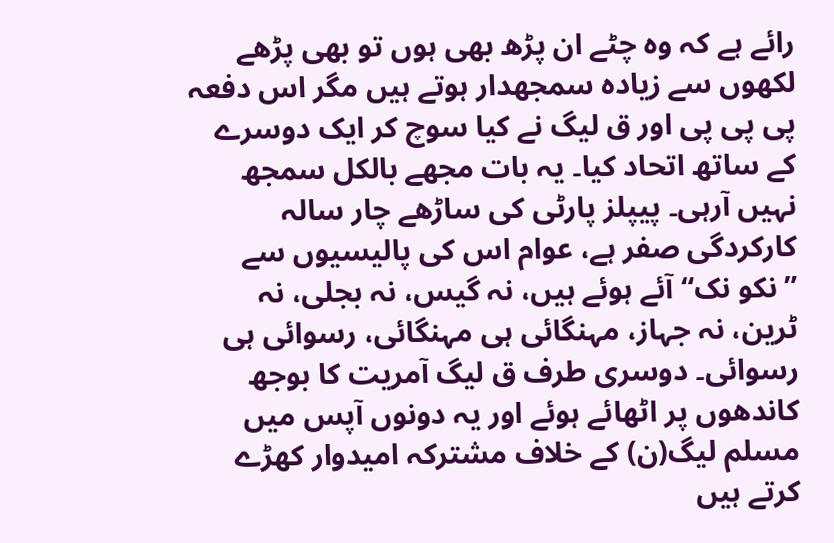رائے ہے کہ وہ چٹے ان پڑھ بھی ہوں تو بھی پڑھے لکھوں سے زیادہ سمجھدار ہوتے ہیں مگر اس دفعہ پی پی پی اور ق لیگ نے کیا سوچ کر ایک دوسرے کے ساتھ اتحاد کیا۔ یہ بات مجھے بالکل سمجھ نہیں آرہی۔ پیپلز پارٹی کی ساڑھے چار سالہ کارکردگی صفر ہے، عوام اس کی پالیسیوں سے ”نکو نک“ آئے ہوئے ہیں، نہ گیس، نہ بجلی، نہ ٹرین، نہ جہاز، مہنگائی ہی مہنگائی، رسوائی ہی رسوائی۔ دوسری طرف ق لیگ آمریت کا بوجھ کاندھوں پر اٹھائے ہوئے اور یہ دونوں آپس میں مسلم لیگ(ن) کے خلاف مشترکہ امیدوار کھڑے کرتے ہیں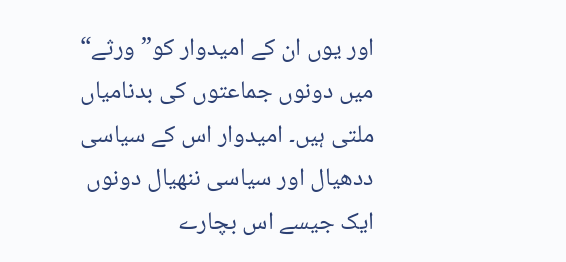اور یوں ان کے امیدوار کو”ورثے“ میں دونوں جماعتوں کی بدنامیاں ملتی ہیں۔ امیدوار اس کے سیاسی ددھیال اور سیاسی ننھیال دونوں ایک جیسے اس بچارے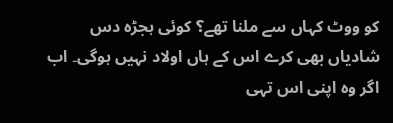کو ووٹ کہاں سے ملنا تھے؟ کوئی ہجڑہ دس شادیاں بھی کرے اس کے ہاں اولاد نہیں ہوگی۔ اب اگر وہ اپنی اس تہی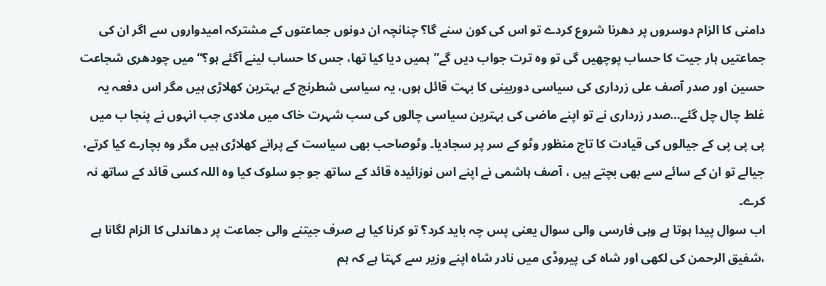دامنی کا الزام دوسروں پر دھرنا شروع کردے تو اس کی کون سنے گا؟ چنانچہ ان دونوں جماعتوں کے مشترکہ امیدواروں سے اگر ان کی جماعتیں ہار جیت کا حساب پوچھیں گی تو وہ ترت جواب دیں گے”ہمیں دیا کیا تھا، جس کا حساب لینے آگئے ہو؟“ میں چودھری شجاعت حسین اور صدر آصف علی زرداری کی سیاسی دوربینی کا بہت قائل ہوں، یہ سیاسی شطرنج کے بہترین کھلاڑی ہیں مگر اس دفعہ یہ غلط چال چل گئے…صدر زرداری نے تو اپنے ماضی کی بہترین سیاسی چالوں کی سب شہرت خاک میں ملادی جب انہوں نے پنجا ب میں پی پی پی کے جیالوں کی قیادت کا تاج منظور وٹو کے سر پر سجادیا۔ وٹوصاحب بھی سیاست کے پرانے کھلاڑی ہیں مگر وہ بچارے کیا کرتے، جیالے تو ان کے سائے سے بھی بچتے ہیں ، آصف ہاشمی نے اپنے اس نوزائیدہ قائد کے ساتھ جو جو سلوک کیا وہ اللہ کسی قائد کے ساتھ نہ کرے۔
اب سوال پیدا ہوتا ہے وہی فارسی والی سوال یعنی پس چہ باید کرد؟ تو کرنا کیا ہے صرف جیتنے والی جماعت پر دھاندلی کا الزام لگانا ہے ،شفیق الرحمن کی لکھی اور شاہ کی پیروڈی میں نادر شاہ اپنے وزیر سے کہتا ہے کہ ہم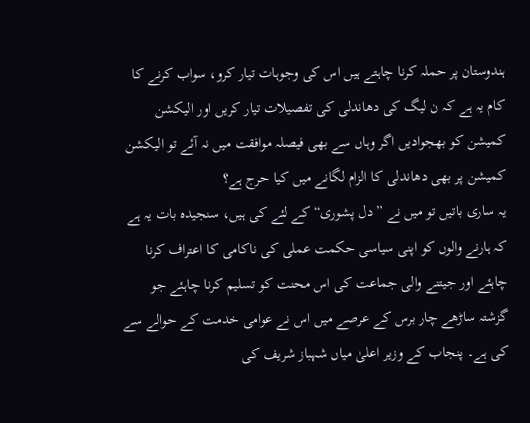ہندوستان پر حملہ کرنا چاہتے ہیں اس کی وجوہات تیار کرو، سواب کرنے کا کام یہ ہے کہ ن لیگ کی دھاندلی کی تفصیلات تیار کریں اور الیکشن کمیشن کو بھجوادیں اگر وہاں سے بھی فیصلہ موافقت میں نہ آئے تو الیکشن کمیشن پر بھی دھاندلی کا الزام لگانے میں کیا حرج ہے؟
یہ ساری باتیں تو میں نے ”دل پشوری“ کے لئے کی ہیں، سنجیدہ بات یہ ہے کہ ہارنے والوں کو اپنی سیاسی حکمت عملی کی ناکامی کا اعتراف کرنا چاہئے اور جیتنے والی جماعت کی اس محنت کو تسلیم کرنا چاہئے جو گزشتہ ساڑھے چار برس کے عرصے میں اس نے عوامی خدمت کے حوالے سے کی ہے۔ پنجاب کے وزیر اعلیٰ میاں شہباز شریف کی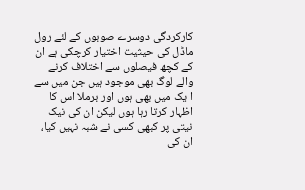کارکردگی دوسرے صوبوں کے لئے رول ماڈل کی حیثیت اختیار کرچکی ہے ان کے کچھ فیصلوں سے اختلاف کرنے والے لوگ بھی موجود ہیں جن میں سے ا یک میں بھی ہوں اور برملا اس کا اظہار کرتا رہا ہوں لیکن ان کی نیک نیتی پر کبھی کسی نے شبہ نہیں کیا، ان کی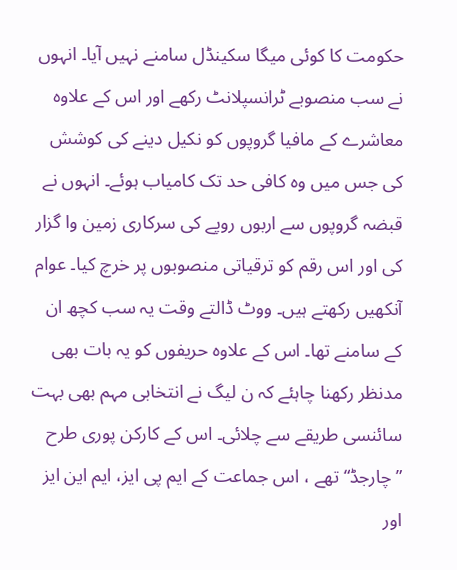حکومت کا کوئی میگا سکینڈل سامنے نہیں آیا۔ انہوں نے سب منصوبے ٹرانسپلانٹ رکھے اور اس کے علاوہ معاشرے کے مافیا گروپوں کو نکیل دینے کی کوشش کی جس میں وہ کافی حد تک کامیاب ہوئے۔ انہوں نے قبضہ گروپوں سے اربوں روپے کی سرکاری زمین وا گزار کی اور اس رقم کو ترقیاتی منصوبوں پر خرچ کیا۔ عوام آنکھیں رکھتے ہیں۔ ووٹ ڈالتے وقت یہ سب کچھ ان کے سامنے تھا۔ اس کے علاوہ حریفوں کو یہ بات بھی مدنظر رکھنا چاہئے کہ ن لیگ نے انتخابی مہم بھی بہت سائنسی طریقے سے چلائی۔ اس کے کارکن پوری طرح ”چارجڈ“ تھے ، اس جماعت کے ایم پی ایز، ایم این ایز اور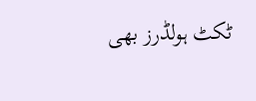ٹکٹ ہولڈرز بھی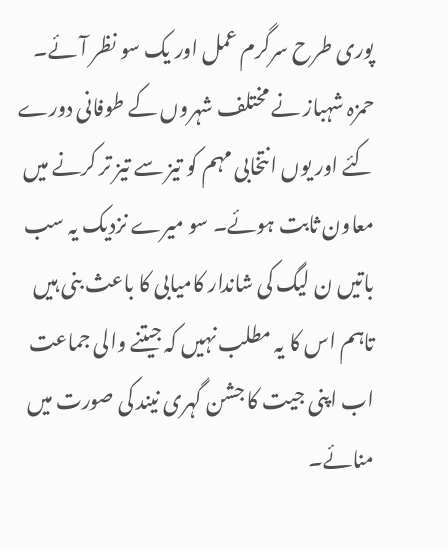پوری طرح سرگرم عمل اور یک سو نظر آئے۔ حمزہ شہباز نے مختلف شہروں کے طوفانی دورے کئے اور یوں انتخابی مہم کو تیز سے تیز تر کرنے میں معاون ثابت ہوئے۔ سو میرے نزدیک یہ سب باتیں ن لیگ کی شاندار کامیابی کا باعث بنی ہیں تاہم اس کا یہ مطلب نہیں کہ جیتنے والی جماعت اب اپنی جیت کا جشن گہری نیند کی صورت میں منائے۔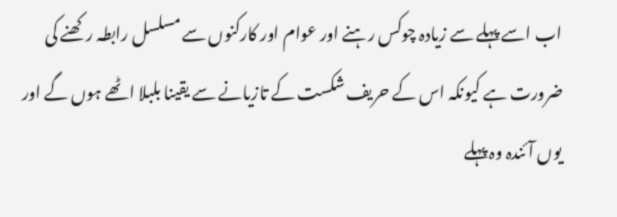اب اسے پہلے سے زیادہ چوکس رہنے اور عوام اور کارکنوں سے مسلسل رابطہ رکھنے کی ضرورت ہے کیونکہ اس کے حریف شکست کے تازیانے سے یقینا بلبلا اٹھے ہوں گے اور یوں آئندہ وہ پہلے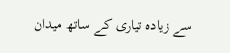سے زیادہ تیاری کے ساتھ میدان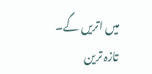میں اتریں گے۔
تازہ ترین